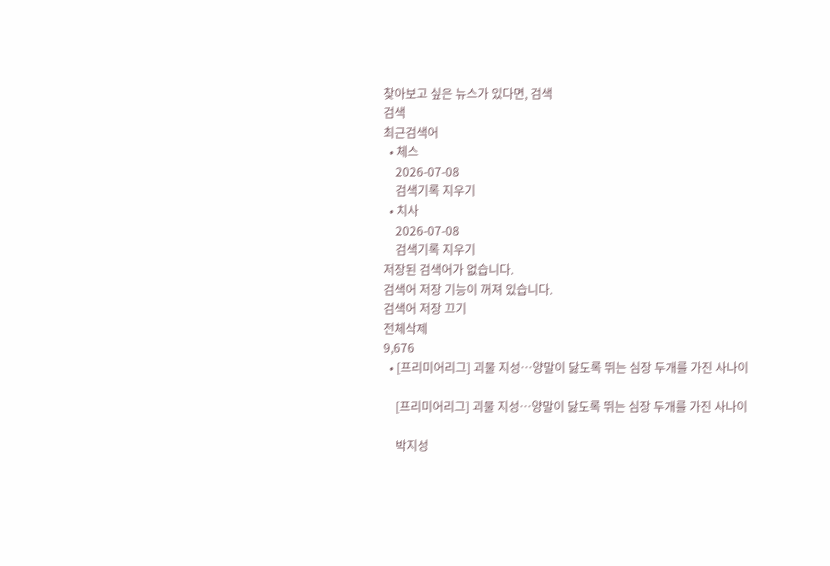찾아보고 싶은 뉴스가 있다면, 검색
검색
최근검색어
  • 체스
    2026-07-08
    검색기록 지우기
  • 치사
    2026-07-08
    검색기록 지우기
저장된 검색어가 없습니다.
검색어 저장 기능이 꺼져 있습니다.
검색어 저장 끄기
전체삭제
9,676
  • [프리미어리그] 괴물 지성…양말이 닳도록 뛰는 심장 두개를 가진 사나이

    [프리미어리그] 괴물 지성…양말이 닳도록 뛰는 심장 두개를 가진 사나이

    박지성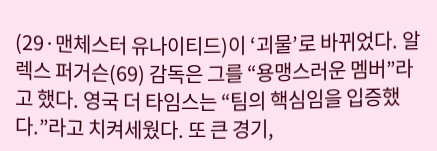(29·맨체스터 유나이티드)이 ‘괴물’로 바뀌었다. 알렉스 퍼거슨(69) 감독은 그를 “용맹스러운 멤버”라고 했다. 영국 더 타임스는 “팀의 핵심임을 입증했다.”라고 치켜세웠다. 또 큰 경기,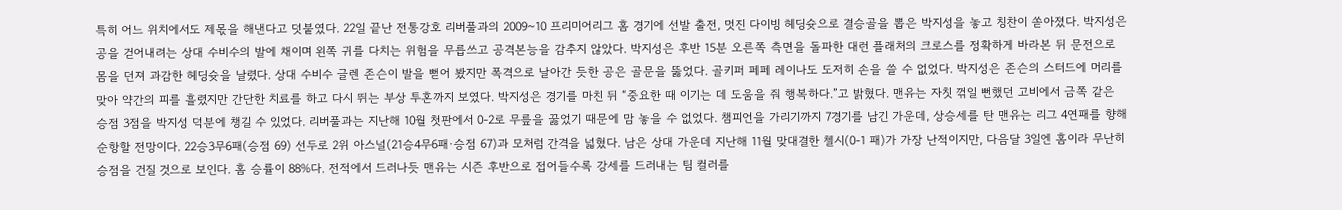특히 어느 위치에서도 제몫을 해낸다고 덧붙였다. 22일 끝난 전통강호 리버풀과의 2009~10 프리미어리그 홈 경기에 선발 출전, 멋진 다이빙 헤딩슛으로 결승골을 뽑은 박지성을 놓고 칭찬이 쏟아졌다. 박지성은 공을 걷어내려는 상대 수비수의 발에 채이며 왼쪽 귀를 다치는 위험을 무릅쓰고 공격본능을 감추지 않았다. 박지성은 후반 15분 오른쪽 측면을 돌파한 대런 플래처의 크로스를 정확하게 바라본 뒤 문전으로 몸을 던져 과감한 헤딩슛을 날렸다. 상대 수비수 글렌 존슨이 발을 뻗어 봤지만 폭격으로 날아간 듯한 공은 골문을 뚫었다. 골키퍼 페페 레이나도 도저히 손을 쓸 수 없었다. 박지성은 존슨의 스터드에 머리를 맞아 약간의 피를 흘렸지만 간단한 치료를 하고 다시 뛰는 부상 투혼까지 보였다. 박지성은 경기를 마친 뒤 “중요한 때 이기는 데 도움을 줘 행복하다.”고 밝혔다. 맨유는 자칫 꺾일 뻔했던 고비에서 금쪽 같은 승점 3점을 박지성 덕분에 챙길 수 있었다. 리버풀과는 지난해 10월 첫판에서 0-2로 무릎을 꿇었기 때문에 맘 놓을 수 없었다. 챔피언을 가리기까지 7경기를 남긴 가운데, 상승세를 탄 맨유는 리그 4연패를 향해 순항할 전망이다. 22승3무6패(승점 69) 선두로 2위 아스널(21승4무6패·승점 67)과 모처럼 간격을 넓혔다. 남은 상대 가운데 지난해 11월 맞대결한 첼시(0-1 패)가 가장 난적이지만, 다음달 3일엔 홈이라 무난히 승점을 건질 것으로 보인다. 홈 승률이 88%다. 전적에서 드러나듯 맨유는 시즌 후반으로 접어들수록 강세를 드러내는 팀 컬러를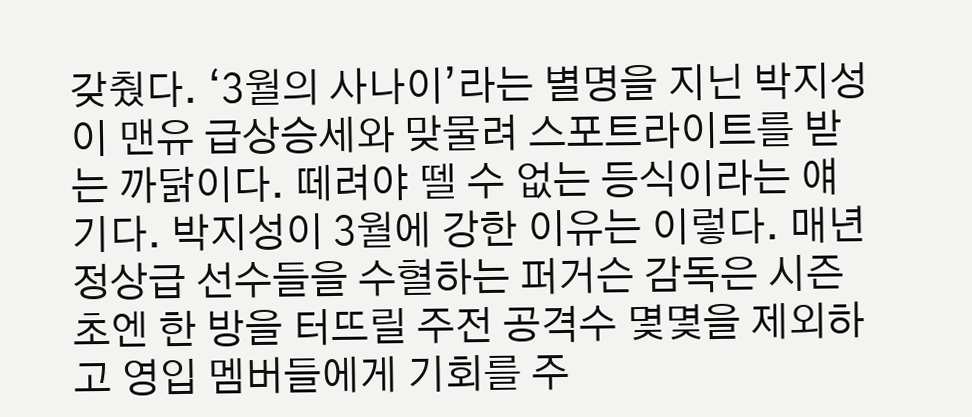갖췄다. ‘3월의 사나이’라는 별명을 지닌 박지성이 맨유 급상승세와 맞물려 스포트라이트를 받는 까닭이다. 떼려야 뗄 수 없는 등식이라는 얘기다. 박지성이 3월에 강한 이유는 이렇다. 매년 정상급 선수들을 수혈하는 퍼거슨 감독은 시즌 초엔 한 방을 터뜨릴 주전 공격수 몇몇을 제외하고 영입 멤버들에게 기회를 주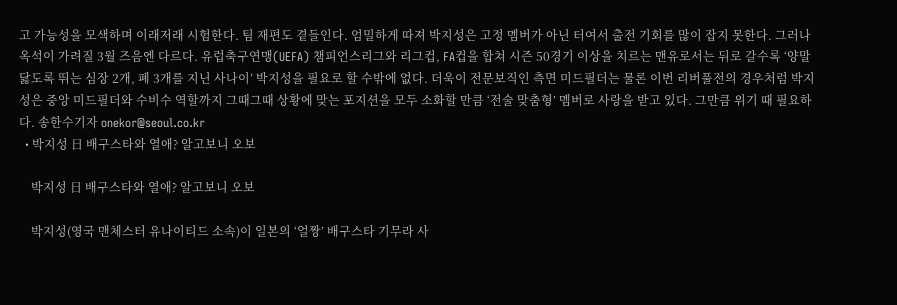고 가능성을 모색하며 이래저래 시험한다. 팀 재편도 곁들인다. 엄밀하게 따져 박지성은 고정 멤버가 아닌 터여서 출전 기회를 많이 잡지 못한다. 그러나 옥석이 가려질 3월 즈음엔 다르다. 유럽축구연맹(UEFA) 챔피언스리그와 리그컵, FA컵을 합쳐 시즌 50경기 이상을 치르는 맨유로서는 뒤로 갈수록 ‘양말 닳도록 뛰는 심장 2개, 폐 3개를 지닌 사나이’ 박지성을 필요로 할 수밖에 없다. 더욱이 전문보직인 측면 미드필더는 물론 이번 리버풀전의 경우처럼 박지성은 중앙 미드필더와 수비수 역할까지 그때그때 상황에 맞는 포지션을 모두 소화할 만큼 ‘전술 맞춤형’ 멤버로 사랑을 받고 있다. 그만큼 위기 때 필요하다. 송한수기자 onekor@seoul.co.kr
  • 박지성 日 배구스타와 열애? 알고보니 오보

    박지성 日 배구스타와 열애? 알고보니 오보

    박지성(영국 맨체스터 유나이티드 소속)이 일본의 ‘얼짱’ 배구스타 기무라 사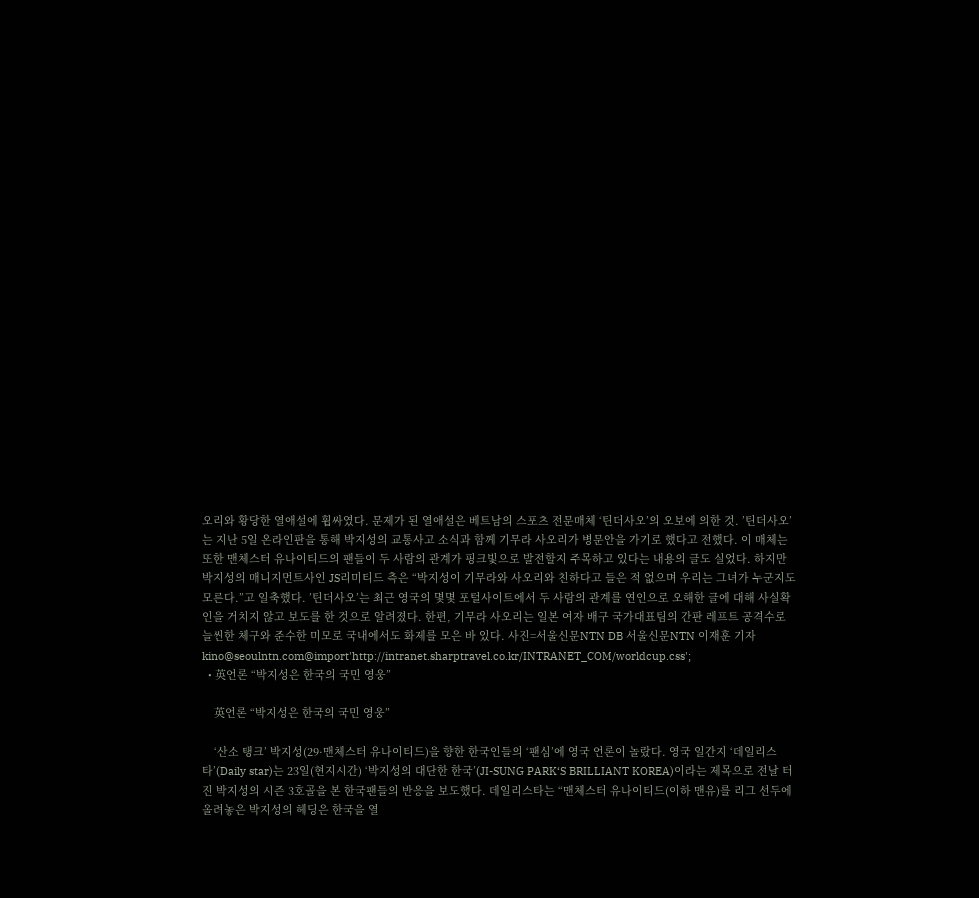오리와 황당한 열애설에 휩싸였다. 문제가 된 열애설은 베트남의 스포츠 전문매체 ‘틴더사오’의 오보에 의한 것. ’틴더사오’는 지난 5일 온라인판을 통해 박지성의 교통사고 소식과 함께 기무라 사오리가 병문안을 가기로 했다고 전했다. 이 매체는 또한 맨체스터 유나이티드의 팬들이 두 사람의 관계가 핑크빛으로 발전할지 주목하고 있다는 내용의 글도 실었다. 하지만 박지성의 매니지먼트사인 JS리미티드 측은 “박지성이 기무라와 사오리와 친하다고 들은 적 없으며 우리는 그녀가 누군지도 모른다.”고 일축했다. ’틴더사오’는 최근 영국의 몇몇 포털사이트에서 두 사람의 관계를 연인으로 오해한 글에 대해 사실확인을 거치지 않고 보도를 한 것으로 알려졌다. 한편, 기무라 사오리는 일본 여자 배구 국가대표팀의 간판 레프트 공격수로 늘씬한 체구와 준수한 미모로 국내에서도 화제를 모은 바 있다. 사진=서울신문NTN DB 서울신문NTN 이재훈 기자 kino@seoulntn.com@import'http://intranet.sharptravel.co.kr/INTRANET_COM/worldcup.css';
  • 英언론 “박지성은 한국의 국민 영웅”

    英언론 “박지성은 한국의 국민 영웅”

    ‘산소 탱크’ 박지성(29·맨체스터 유나이티드)을 향한 한국인들의 ‘팬심’에 영국 언론이 놀랐다. 영국 일간지 ‘데일리스타’(Daily star)는 23일(현지시간) ‘박지성의 대단한 한국’(JI-SUNG PARK‘S BRILLIANT KOREA)이라는 제목으로 전날 터진 박지성의 시즌 3호골을 본 한국팬들의 반응을 보도했다. 데일리스타는 “맨체스터 유나이티드(이하 맨유)를 리그 선두에 올려놓은 박지성의 헤딩은 한국을 열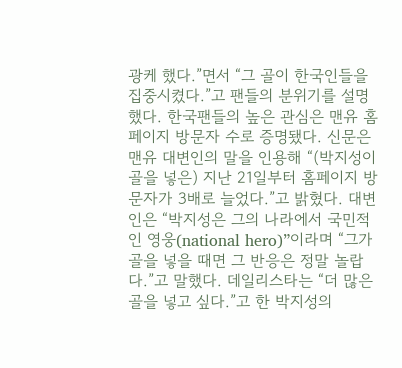광케 했다.”면서 “그 골이 한국인들을 집중시켰다.”고 팬들의 분위기를 설명했다. 한국팬들의 높은 관심은 맨유 홈페이지 방문자 수로 증명됐다. 신문은 맨유 대변인의 말을 인용해 “(박지성이 골을 넣은) 지난 21일부터 홈페이지 방문자가 3배로 늘었다.”고 밝혔다. 대변인은 “박지성은 그의 나라에서 국민적인 영웅(national hero)”이라며 “그가 골을 넣을 때면 그 반응은 정말 놀랍다.”고 말했다. 데일리스타는 “더 많은 골을 넣고 싶다.”고 한 박지성의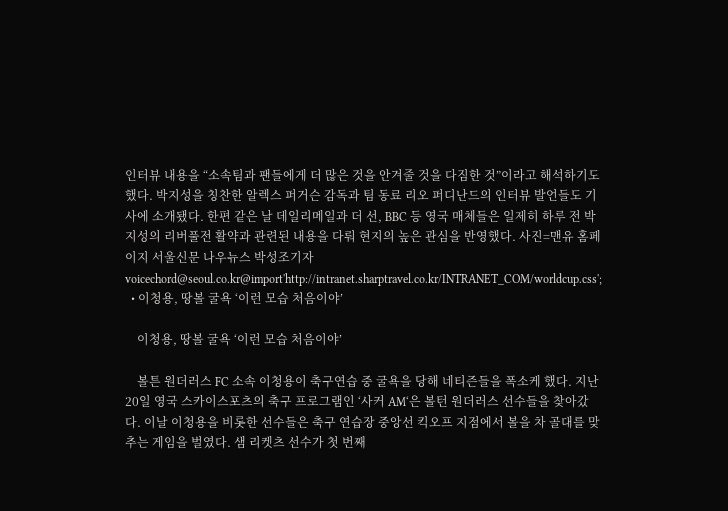인터뷰 내용을 “소속팀과 팬들에게 더 많은 것을 안겨줄 것을 다짐한 것”이라고 해석하기도 했다. 박지성을 칭찬한 알렉스 퍼거슨 감독과 팀 동료 리오 퍼디난드의 인터뷰 발언들도 기사에 소개됐다. 한편 같은 날 데일리메일과 더 선, BBC 등 영국 매체들은 일제히 하루 전 박지성의 리버풀전 활약과 관련된 내용을 다뤄 현지의 높은 관심을 반영했다. 사진=맨유 홈페이지 서울신문 나우뉴스 박성조기자 voicechord@seoul.co.kr@import'http://intranet.sharptravel.co.kr/INTRANET_COM/worldcup.css';
  • 이청용, 땅볼 굴욕 ‘이런 모습 처음이야’

    이청용, 땅볼 굴욕 ‘이런 모습 처음이야’

    볼튼 원더러스 FC 소속 이청용이 축구연습 중 굴욕을 당해 네티즌들을 폭소케 했다. 지난 20일 영국 스카이스포츠의 축구 프로그램인 ‘사커 AM‘은 볼턴 원더러스 선수들을 찾아갔다. 이날 이청용을 비롯한 선수들은 축구 연습장 중앙선 킥오프 지점에서 볼을 차 골대를 맞추는 게임을 벌였다. 샘 리켓츠 선수가 첫 번째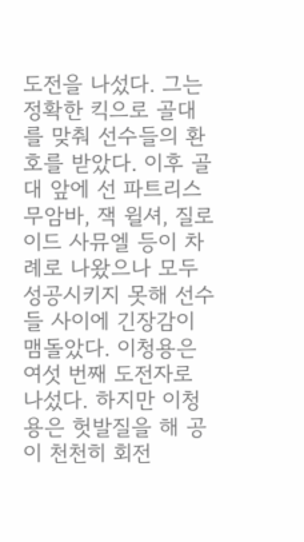도전을 나섰다. 그는 정확한 킥으로 골대를 맞춰 선수들의 환호를 받았다. 이후 골대 앞에 선 파트리스 무암바, 잭 윌셔, 질로이드 사뮤엘 등이 차례로 나왔으나 모두 성공시키지 못해 선수들 사이에 긴장감이 맴돌았다. 이청용은 여섯 번째 도전자로 나섰다. 하지만 이청용은 헛발질을 해 공이 천천히 회전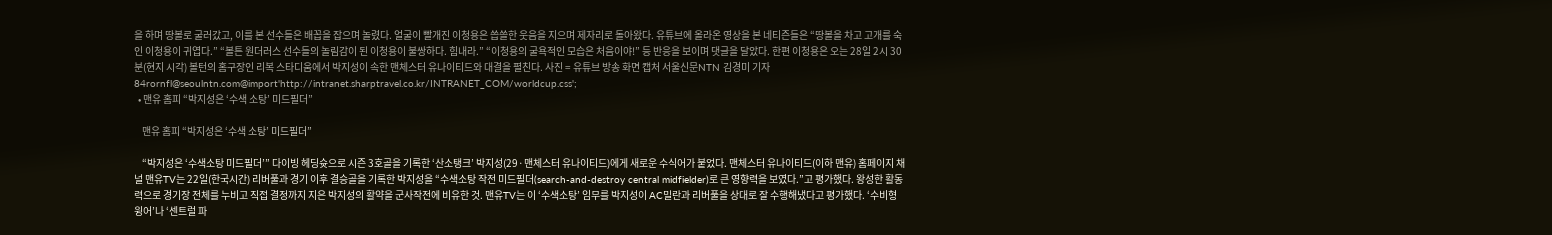을 하며 땅볼로 굴러갔고, 이를 본 선수들은 배꼽을 잡으며 놀렸다. 얼굴이 빨개진 이청용은 씁쓸한 웃음을 지으며 제자리로 돌아왔다. 유튜브에 올라온 영상을 본 네티즌들은 “땅볼을 차고 고개를 숙인 이청용이 귀엽다.” “볼튼 원더러스 선수들의 놀림감이 된 이청용이 불쌍하다. 힘내라.” “이청용의 굴욕적인 모습은 처음이야!” 등 반응을 보이며 댓글을 달았다. 한편 이청용은 오는 28일 2시 30분(현지 시각) 볼턴의 홈구장인 리복 스타디움에서 박지성이 속한 맨체스터 유나이티드와 대결을 펼친다. 사진 = 유튜브 방송 화면 캡처 서울신문NTN 김경미 기자 84rornfl@seoulntn.com@import'http://intranet.sharptravel.co.kr/INTRANET_COM/worldcup.css';
  • 맨유 홈피 “박지성은 ‘수색 소탕’ 미드필더”

    맨유 홈피 “박지성은 ‘수색 소탕’ 미드필더”

    “박지성은 ‘수색소탕 미드필더’” 다이빙 헤딩슛으로 시즌 3호골을 기록한 ‘산소탱크’ 박지성(29·맨체스터 유나이티드)에게 새로운 수식어가 붙었다. 맨체스터 유나이티드(이하 맨유) 홈페이지 채널 맨유TV는 22일(한국시간) 리버풀과 경기 이후 결승골을 기록한 박지성을 “수색소탕 작전 미드필더(search-and-destroy central midfielder)로 큰 영향력을 보였다.”고 평가했다. 왕성한 활동력으로 경기장 전체를 누비고 직접 결정까지 지은 박지성의 활약을 군사작전에 비유한 것. 맨유TV는 이 ‘수색소탕’ 임무를 박지성이 AC밀란과 리버풀을 상대로 잘 수행해냈다고 평가했다. ‘수비형 윙어’나 ‘센트럴 파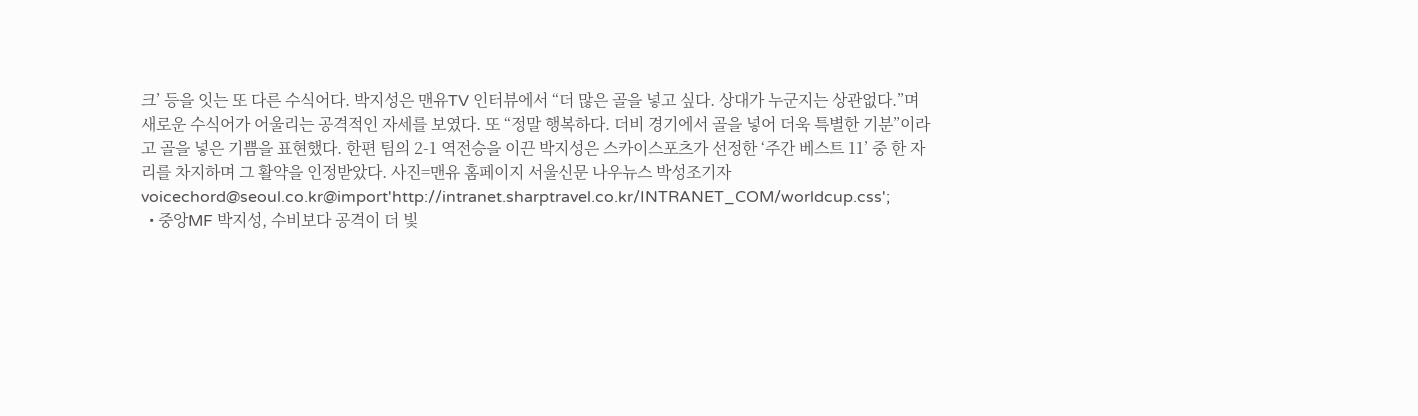크’ 등을 잇는 또 다른 수식어다. 박지성은 맨유TV 인터뷰에서 “더 많은 골을 넣고 싶다. 상대가 누군지는 상관없다.”며 새로운 수식어가 어울리는 공격적인 자세를 보였다. 또 “정말 행복하다. 더비 경기에서 골을 넣어 더욱 특별한 기분”이라고 골을 넣은 기쁨을 표현했다. 한편 팀의 2-1 역전승을 이끈 박지성은 스카이스포츠가 선정한 ‘주간 베스트 11’ 중 한 자리를 차지하며 그 활약을 인정받았다. 사진=맨유 홈페이지 서울신문 나우뉴스 박성조기자 voicechord@seoul.co.kr@import'http://intranet.sharptravel.co.kr/INTRANET_COM/worldcup.css';
  • 중앙MF 박지성, 수비보다 공격이 더 빛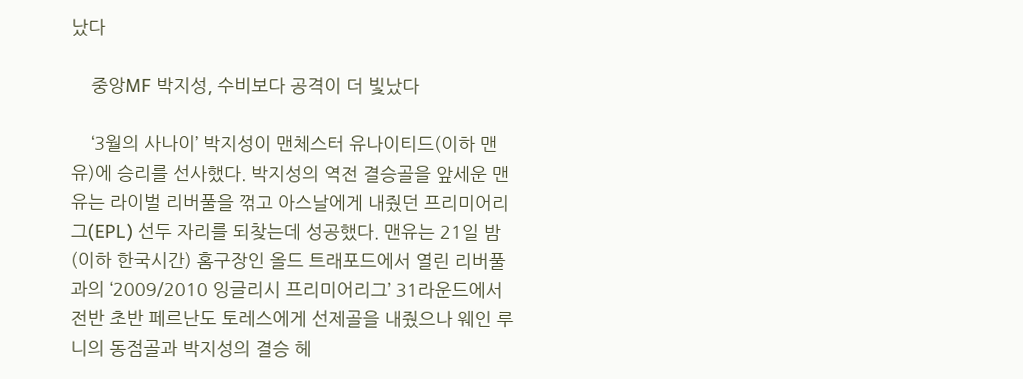났다

    중앙MF 박지성, 수비보다 공격이 더 빛났다

    ‘3월의 사나이’ 박지성이 맨체스터 유나이티드(이하 맨유)에 승리를 선사했다. 박지성의 역전 결승골을 앞세운 맨유는 라이벌 리버풀을 꺾고 아스날에게 내줬던 프리미어리그(EPL) 선두 자리를 되찾는데 성공했다. 맨유는 21일 밤(이하 한국시간) 홈구장인 올드 트래포드에서 열린 리버풀과의 ‘2009/2010 잉글리시 프리미어리그’ 31라운드에서 전반 초반 페르난도 토레스에게 선제골을 내줬으나 웨인 루니의 동점골과 박지성의 결승 헤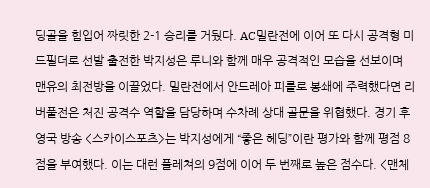딩골을 힘입어 짜릿한 2-1 승리를 거뒀다. AC밀란전에 이어 또 다시 공격형 미드필더로 선발 출전한 박지성은 루니와 함께 매우 공격적인 모습을 선보이며 맨유의 최전방을 이끌었다. 밀란전에서 안드레아 피를로 봉쇄에 주력했다면 리버풀전은 처진 공격수 역할을 담당하며 수차례 상대 골문을 위협했다. 경기 후 영국 방송 <스카이스포츠>는 박지성에게 “좋은 헤딩”이란 평가와 함께 평점 8점을 부여했다. 이는 대런 플레쳐의 9점에 이어 두 번째로 높은 점수다. <맨체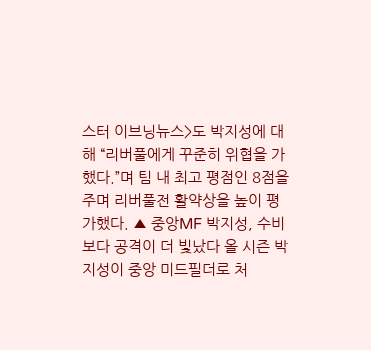스터 이브닝뉴스>도 박지성에 대해 “리버풀에게 꾸준히 위협을 가했다.”며 팀 내 최고 평점인 8점을 주며 리버풀전 활약상을 높이 평가했다. ▲ 중앙MF 박지성, 수비보다 공격이 더 빛났다 올 시즌 박지성이 중앙 미드필더로 처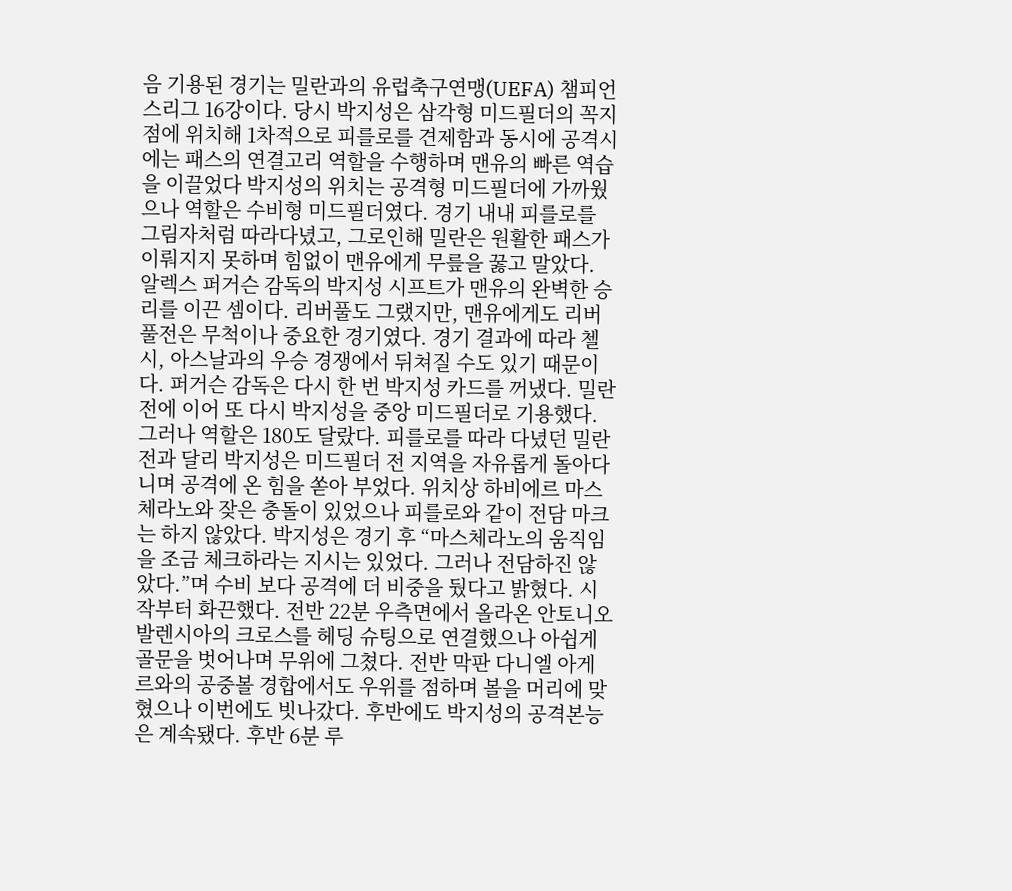음 기용된 경기는 밀란과의 유럽축구연맹(UEFA) 챔피언스리그 16강이다. 당시 박지성은 삼각형 미드필더의 꼭지점에 위치해 1차적으로 피를로를 견제함과 동시에 공격시에는 패스의 연결고리 역할을 수행하며 맨유의 빠른 역습을 이끌었다 박지성의 위치는 공격형 미드필더에 가까웠으나 역할은 수비형 미드필더였다. 경기 내내 피를로를 그림자처럼 따라다녔고, 그로인해 밀란은 원활한 패스가 이뤄지지 못하며 힘없이 맨유에게 무릎을 꿇고 말았다. 알렉스 퍼거슨 감독의 박지성 시프트가 맨유의 완벽한 승리를 이끈 셈이다. 리버풀도 그랬지만, 맨유에게도 리버풀전은 무척이나 중요한 경기였다. 경기 결과에 따라 첼시, 아스날과의 우승 경쟁에서 뒤쳐질 수도 있기 때문이다. 퍼거슨 감독은 다시 한 번 박지성 카드를 꺼냈다. 밀란전에 이어 또 다시 박지성을 중앙 미드필더로 기용했다. 그러나 역할은 180도 달랐다. 피를로를 따라 다녔던 밀란전과 달리 박지성은 미드필더 전 지역을 자유롭게 돌아다니며 공격에 온 힘을 쏟아 부었다. 위치상 하비에르 마스체라노와 잦은 충돌이 있었으나 피를로와 같이 전담 마크는 하지 않았다. 박지성은 경기 후 “마스체라노의 움직임을 조금 체크하라는 지시는 있었다. 그러나 전담하진 않았다.”며 수비 보다 공격에 더 비중을 뒀다고 밝혔다. 시작부터 화끈했다. 전반 22분 우측면에서 올라온 안토니오 발렌시아의 크로스를 헤딩 슈팅으로 연결했으나 아쉽게 골문을 벗어나며 무위에 그쳤다. 전반 막판 다니엘 아게르와의 공중볼 경합에서도 우위를 점하며 볼을 머리에 맞혔으나 이번에도 빗나갔다. 후반에도 박지성의 공격본능은 계속됐다. 후반 6분 루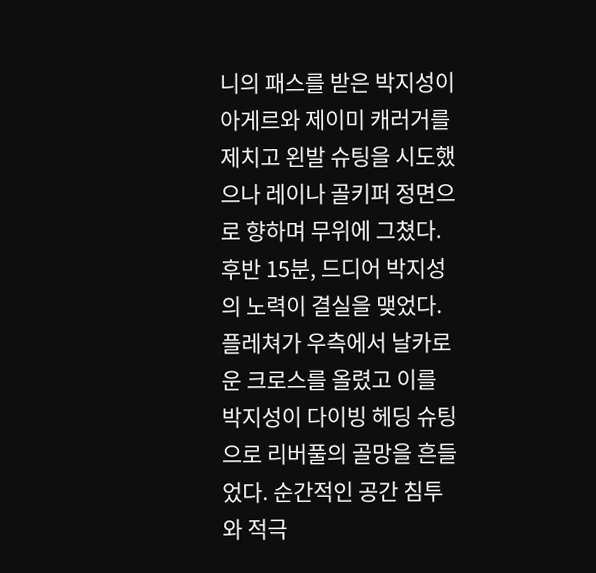니의 패스를 받은 박지성이 아게르와 제이미 캐러거를 제치고 왼발 슈팅을 시도했으나 레이나 골키퍼 정면으로 향하며 무위에 그쳤다. 후반 15분, 드디어 박지성의 노력이 결실을 맺었다. 플레쳐가 우측에서 날카로운 크로스를 올렸고 이를 박지성이 다이빙 헤딩 슈팅으로 리버풀의 골망을 흔들었다. 순간적인 공간 침투와 적극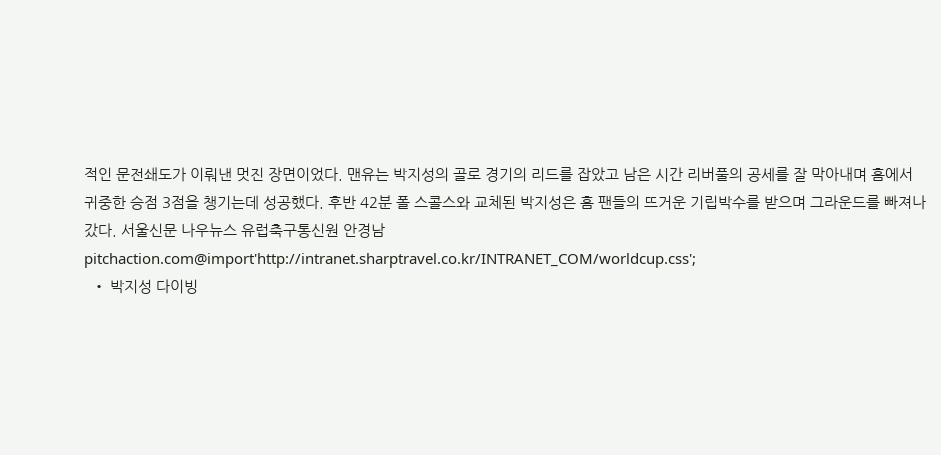적인 문전쇄도가 이뤄낸 멋진 장면이었다. 맨유는 박지성의 골로 경기의 리드를 잡았고 남은 시간 리버풀의 공세를 잘 막아내며 홈에서 귀중한 승점 3점을 챙기는데 성공했다. 후반 42분 폴 스콜스와 교체된 박지성은 홈 팬들의 뜨거운 기립박수를 받으며 그라운드를 빠져나갔다. 서울신문 나우뉴스 유럽축구통신원 안경남 pitchaction.com@import'http://intranet.sharptravel.co.kr/INTRANET_COM/worldcup.css';
  • 박지성 다이빙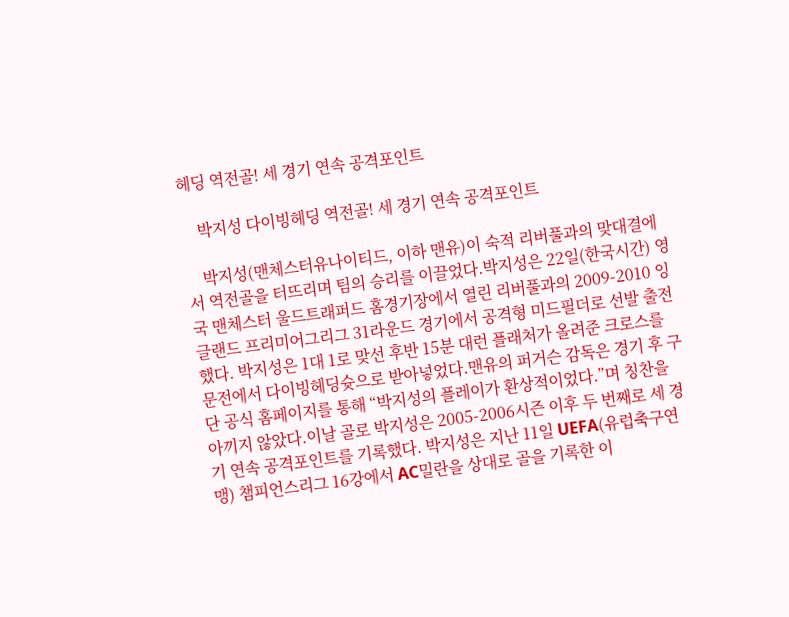헤딩 역전골! 세 경기 연속 공격포인트

    박지성 다이빙헤딩 역전골! 세 경기 연속 공격포인트

    박지성(맨체스터유나이티드, 이하 맨유)이 숙적 리버풀과의 맞대결에서 역전골을 터뜨리며 팀의 승리를 이끌었다.박지성은 22일(한국시간) 영국 맨체스터 울드트래퍼드 홈경기장에서 열린 리버풀과의 2009-2010 잉글랜드 프리미어그리그 31라운드 경기에서 공격형 미드필더로 선발 출전했다. 박지성은 1대 1로 맞선 후반 15분 대런 플래처가 올려준 크로스를 문전에서 다이빙헤딩슛으로 받아넣었다.맨유의 퍼거슨 감독은 경기 후 구단 공식 홈페이지를 통해 “박지성의 플레이가 환상적이었다.”며 칭찬을 아끼지 않았다.이날 골로 박지성은 2005-2006시즌 이후 두 번째로 세 경기 연속 공격포인트를 기록했다. 박지성은 지난 11일 UEFA(유럽축구연맹) 챔피언스리그 16강에서 AC밀란을 상대로 골을 기록한 이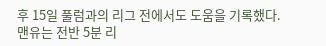후 15일 풀럼과의 리그 전에서도 도움을 기록했다. 맨유는 전반 5분 리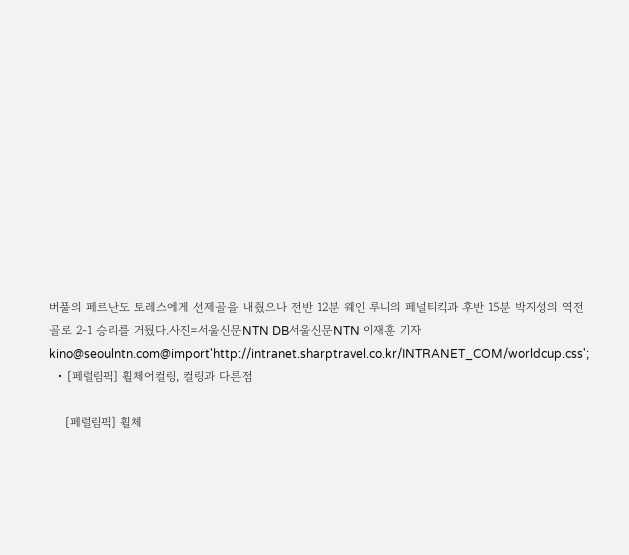버풀의 페르난도 토레스에게 선제골을 내줬으나 전반 12분 웨인 루니의 페널티킥과 후반 15분 박지성의 역전골로 2-1 승리를 거뒀다.사진=서울신문NTN DB서울신문NTN 이재훈 기자 kino@seoulntn.com@import'http://intranet.sharptravel.co.kr/INTRANET_COM/worldcup.css';
  • [페럴림픽] 휠체어컬링, 컬링과 다른점

    [페럴림픽] 휠체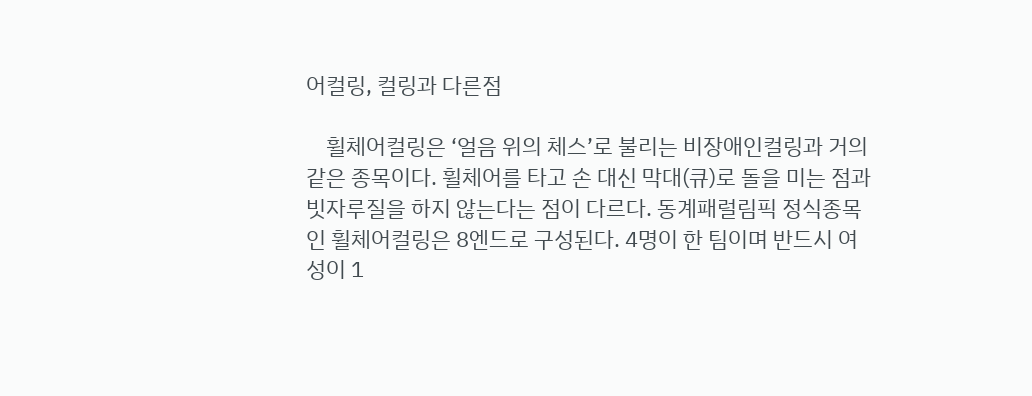어컬링, 컬링과 다른점

    휠체어컬링은 ‘얼음 위의 체스’로 불리는 비장애인컬링과 거의 같은 종목이다. 휠체어를 타고 손 대신 막대(큐)로 돌을 미는 점과 빗자루질을 하지 않는다는 점이 다르다. 동계패럴림픽 정식종목인 휠체어컬링은 8엔드로 구성된다. 4명이 한 팀이며 반드시 여성이 1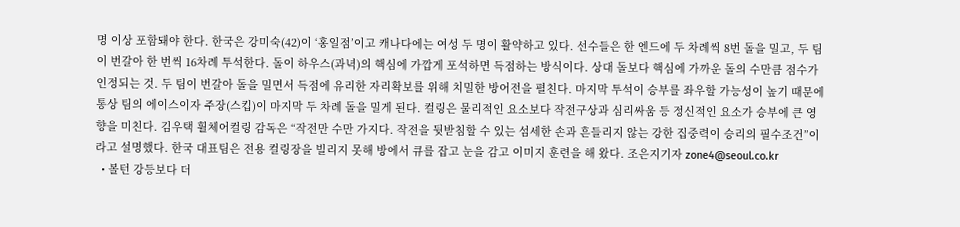명 이상 포함돼야 한다. 한국은 강미숙(42)이 ‘홍일점’이고 캐나다에는 여성 두 명이 활약하고 있다. 선수들은 한 엔드에 두 차례씩 8번 돌을 밀고, 두 팀이 번갈아 한 번씩 16차례 투석한다. 돌이 하우스(과녁)의 핵심에 가깝게 포석하면 득점하는 방식이다. 상대 돌보다 핵심에 가까운 돌의 수만큼 점수가 인정되는 것. 두 팀이 번갈아 돌을 밀면서 득점에 유리한 자리확보를 위해 치밀한 방어전을 펼친다. 마지막 투석이 승부를 좌우할 가능성이 높기 때문에 통상 팀의 에이스이자 주장(스킵)이 마지막 두 차례 돌을 밀게 된다. 컬링은 물리적인 요소보다 작전구상과 심리싸움 등 정신적인 요소가 승부에 큰 영향을 미친다. 김우택 휠체어컬링 감독은 “작전만 수만 가지다. 작전을 뒷받침할 수 있는 섬세한 손과 흔들리지 않는 강한 집중력이 승리의 필수조건”이라고 설명했다. 한국 대표팀은 전용 컬링장을 빌리지 못해 방에서 큐를 잡고 눈을 감고 이미지 훈련을 해 왔다. 조은지기자 zone4@seoul.co.kr
  • 볼턴 강등보다 더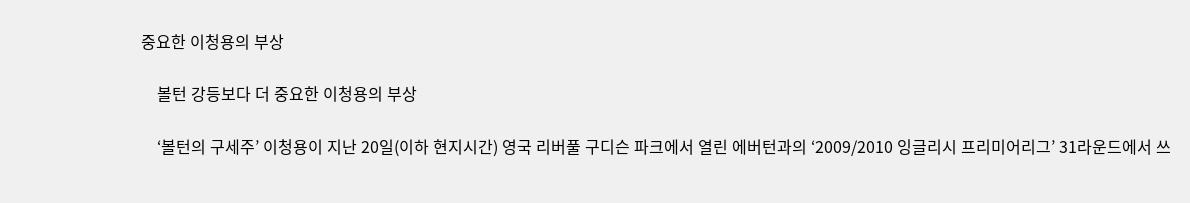중요한 이청용의 부상

    볼턴 강등보다 더 중요한 이청용의 부상

    ‘볼턴의 구세주’ 이청용이 지난 20일(이하 현지시간) 영국 리버풀 구디슨 파크에서 열린 에버턴과의 ‘2009/2010 잉글리시 프리미어리그’ 31라운드에서 쓰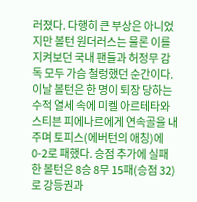러졌다. 다행히 큰 부상은 아니었지만 볼턴 원더러스는 물론 이를 지켜보던 국내 팬들과 허정무 감독 모두 가슴 철렁했던 순간이다. 이날 볼턴은 한 명이 퇴장 당하는 수적 열세 속에 미켈 아르테타와 스티븐 피에나르에게 연속골을 내주며 토피스(에버턴의 애칭)에 0-2로 패했다. 승점 추가에 실패한 볼턴은 8승 8무 15패(승점 32)로 강등권과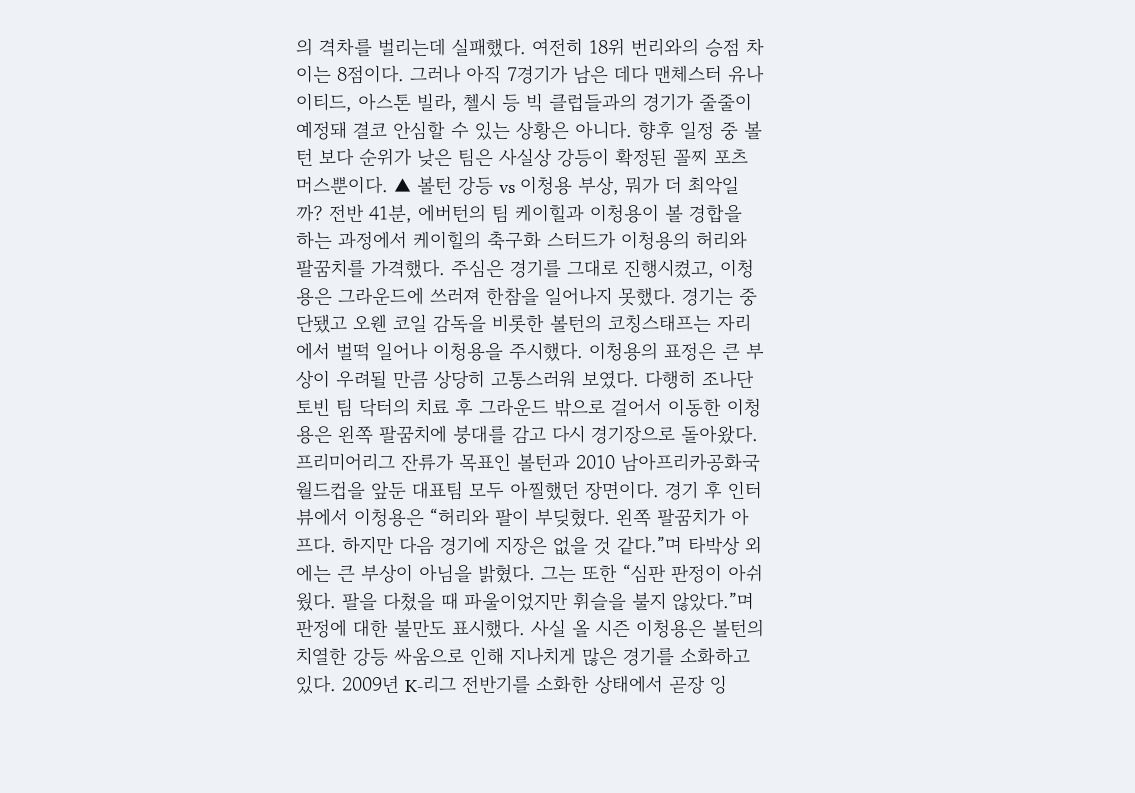의 격차를 벌리는데 실패했다. 여전히 18위 번리와의 승점 차이는 8점이다. 그러나 아직 7경기가 남은 데다 맨체스터 유나이티드, 아스톤 빌라, 첼시 등 빅 클럽들과의 경기가 줄줄이 예정돼 결코 안심할 수 있는 상황은 아니다. 향후 일정 중 볼턴 보다 순위가 낮은 팀은 사실상 강등이 확정된 꼴찌 포츠머스뿐이다. ▲ 볼턴 강등 vs 이청용 부상, 뭐가 더 최악일까? 전반 41분, 에버턴의 팀 케이힐과 이청용이 볼 경합을 하는 과정에서 케이힐의 축구화 스터드가 이청용의 허리와 팔꿈치를 가격했다. 주심은 경기를 그대로 진행시켰고, 이청용은 그라운드에 쓰러져 한참을 일어나지 못했다. 경기는 중단됐고 오웬 코일 감독을 비롯한 볼턴의 코칭스태프는 자리에서 벌떡 일어나 이청용을 주시했다. 이청용의 표정은 큰 부상이 우려될 만큼 상당히 고통스러워 보였다. 다행히 조나단 토빈 팀 닥터의 치료 후 그라운드 밖으로 걸어서 이동한 이청용은 왼쪽 팔꿈치에 붕대를 감고 다시 경기장으로 돌아왔다. 프리미어리그 잔류가 목표인 볼턴과 2010 남아프리카공화국 월드컵을 앞둔 대표팀 모두 아찔했던 장면이다. 경기 후 인터뷰에서 이청용은 “허리와 팔이 부딪혔다. 왼쪽 팔꿈치가 아프다. 하지만 다음 경기에 지장은 없을 것 같다.”며 타박상 외에는 큰 부상이 아님을 밝혔다. 그는 또한 “심판 판정이 아쉬웠다. 팔을 다쳤을 때 파울이었지만 휘슬을 불지 않았다.”며 판정에 대한 불만도 표시했다. 사실 올 시즌 이청용은 볼턴의 치열한 강등 싸움으로 인해 지나치게 많은 경기를 소화하고 있다. 2009년 K-리그 전반기를 소화한 상태에서 곧장 잉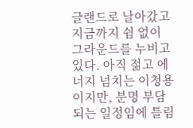글랜드로 날아갔고 지금까지 쉼 없이 그라운드를 누비고 있다. 아직 젊고 에너지 넘치는 이청용이지만, 분명 부담되는 일정임에 틀림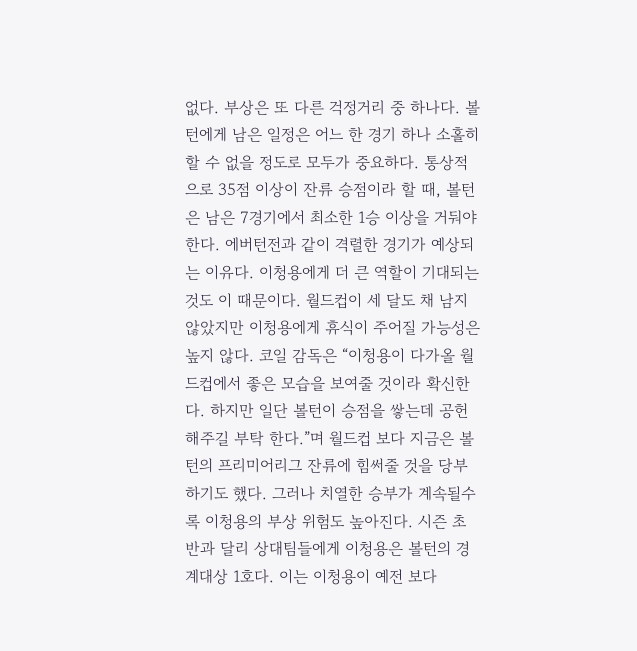없다. 부상은 또 다른 걱정거리 중 하나다. 볼턴에게 남은 일정은 어느 한 경기 하나 소홀히 할 수 없을 정도로 모두가 중요하다. 통상적으로 35점 이상이 잔류 승점이라 할 때, 볼턴은 남은 7경기에서 최소한 1승 이상을 거둬야 한다. 에버턴전과 같이 격렬한 경기가 예상되는 이유다. 이청용에게 더 큰 역할이 기대되는 것도 이 때문이다. 월드컵이 세 달도 채 남지 않았지만 이청용에게 휴식이 주어질 가능성은 높지 않다. 코일 감독은 “이청용이 다가올 월드컵에서 좋은 모습을 보여줄 것이라 확신한다. 하지만 일단 볼턴이 승점을 쌓는데 공헌해주길 부탁 한다.”며 월드컵 보다 지금은 볼턴의 프리미어리그 잔류에 힘써줄 것을 당부하기도 했다. 그러나 치열한 승부가 계속될수록 이청용의 부상 위험도 높아진다. 시즌 초반과 달리 상대팀들에게 이청용은 볼턴의 경계대상 1호다. 이는 이청용이 예전 보다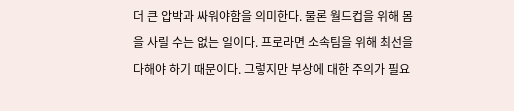더 큰 압박과 싸워야함을 의미한다. 물론 월드컵을 위해 몸을 사릴 수는 없는 일이다. 프로라면 소속팀을 위해 최선을 다해야 하기 때문이다. 그렇지만 부상에 대한 주의가 필요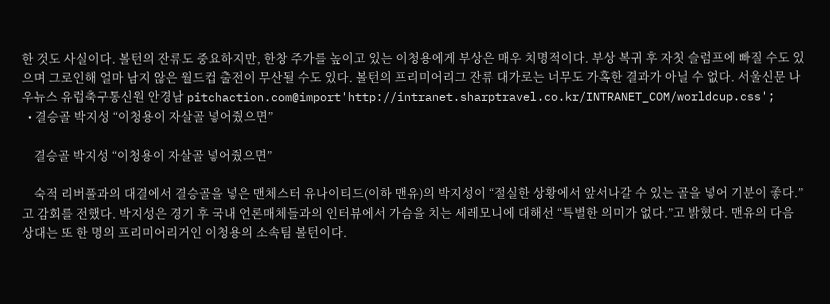한 것도 사실이다. 볼턴의 잔류도 중요하지만, 한창 주가를 높이고 있는 이청용에게 부상은 매우 치명적이다. 부상 복귀 후 자칫 슬럼프에 빠질 수도 있으며 그로인해 얼마 남지 않은 월드컵 출전이 무산될 수도 있다. 볼턴의 프리미어리그 잔류 대가로는 너무도 가혹한 결과가 아닐 수 없다. 서울신문 나우뉴스 유럽축구통신원 안경남 pitchaction.com@import'http://intranet.sharptravel.co.kr/INTRANET_COM/worldcup.css';
  • 결승골 박지성 “이청용이 자살골 넣어줬으면”

    결승골 박지성 “이청용이 자살골 넣어줬으면”

    숙적 리버풀과의 대결에서 결승골을 넣은 맨체스터 유나이티드(이하 맨유)의 박지성이 “절실한 상황에서 앞서나갈 수 있는 골을 넣어 기분이 좋다.”고 감회를 전했다. 박지성은 경기 후 국내 언론매체들과의 인터뷰에서 가슴을 치는 세레모니에 대해선 “특별한 의미가 없다.”고 밝혔다. 맨유의 다음 상대는 또 한 명의 프리미어리거인 이청용의 소속팀 볼턴이다.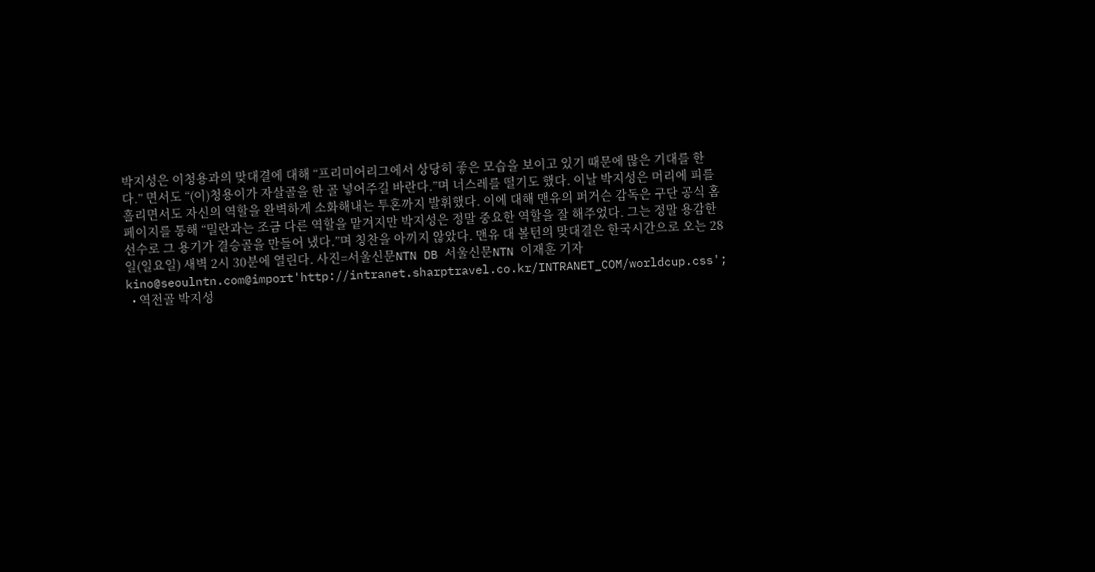박지성은 이청용과의 맞대결에 대해 “프리미어리그에서 상당히 좋은 모습을 보이고 있기 때문에 많은 기대를 한다.” 면서도 “(이)청용이가 자살골을 한 골 넣어주길 바란다.”며 너스레를 떨기도 했다. 이날 박지성은 머리에 피를 흘리면서도 자신의 역할을 완벽하게 소화해내는 투혼까지 발휘했다. 이에 대해 맨유의 퍼거슨 감독은 구단 공식 홈페이지를 통해 “밀란과는 조금 다른 역할을 맡겨지만 박지성은 정말 중요한 역할을 잘 해주었다. 그는 정말 용감한 선수로 그 용기가 결승골을 만들어 냈다.”며 칭찬을 아끼지 않았다. 맨유 대 볼턴의 맞대결은 한국시간으로 오는 28일(일요일) 새벽 2시 30분에 열린다. 사진=서울신문NTN DB 서울신문NTN 이재훈 기자 kino@seoulntn.com@import'http://intranet.sharptravel.co.kr/INTRANET_COM/worldcup.css';
  • 역전골 박지성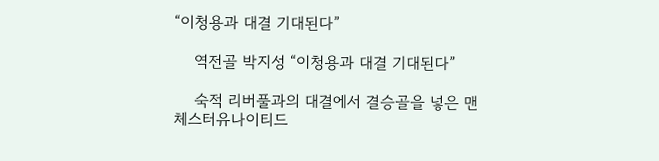“이청용과 대결 기대된다”

    역전골 박지성 “이청용과 대결 기대된다”

    숙적 리버풀과의 대결에서 결승골을 넣은 맨체스터유나이티드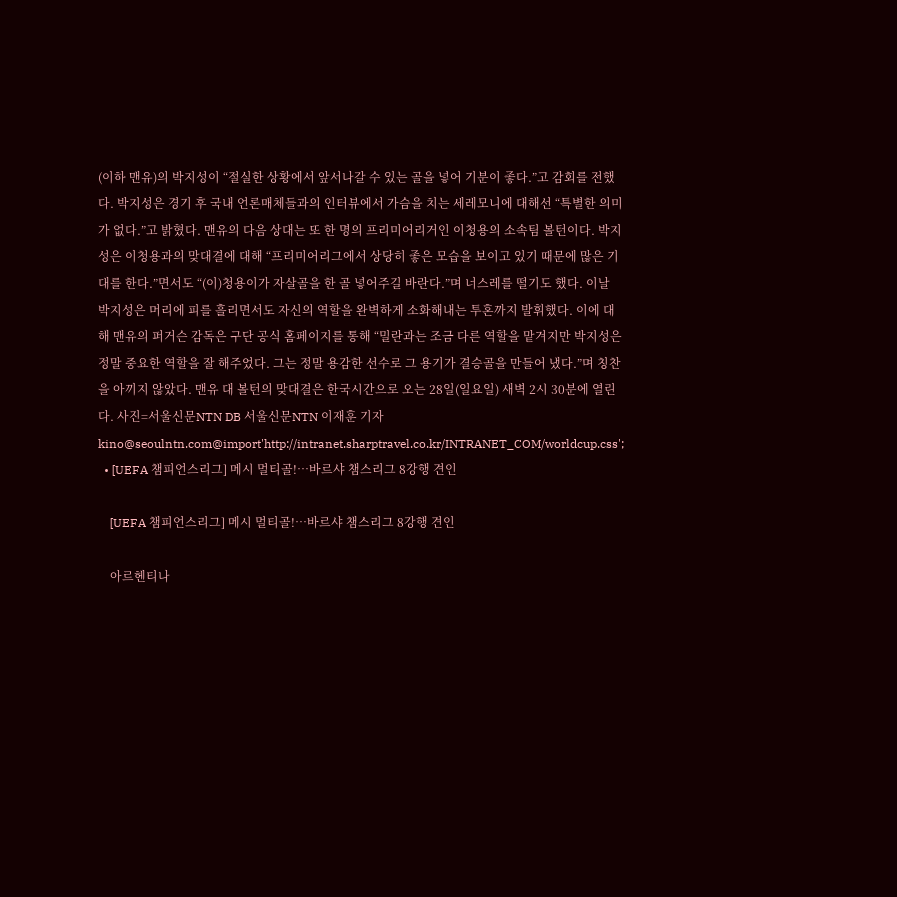(이하 맨유)의 박지성이 “절실한 상황에서 앞서나갈 수 있는 골을 넣어 기분이 좋다.”고 감회를 전했다. 박지성은 경기 후 국내 언론매체들과의 인터뷰에서 가슴을 치는 세레모니에 대해선 “특별한 의미가 없다.”고 밝혔다. 맨유의 다음 상대는 또 한 명의 프리미어리거인 이청용의 소속팀 볼턴이다. 박지성은 이청용과의 맞대결에 대해 “프리미어리그에서 상당히 좋은 모습을 보이고 있기 때문에 많은 기대를 한다.”면서도 “(이)청용이가 자살골을 한 골 넣어주길 바란다.”며 너스레를 떨기도 했다. 이날 박지성은 머리에 피를 흘리면서도 자신의 역할을 완벽하게 소화해내는 투혼까지 발휘했다. 이에 대해 맨유의 퍼거슨 감독은 구단 공식 홈페이지를 통해 “밀란과는 조금 다른 역할을 맡겨지만 박지성은 정말 중요한 역할을 잘 해주었다. 그는 정말 용감한 선수로 그 용기가 결승골을 만들어 냈다.”며 칭찬을 아끼지 않았다. 맨유 대 볼턴의 맞대결은 한국시간으로 오는 28일(일요일) 새벽 2시 30분에 열린다. 사진=서울신문NTN DB 서울신문NTN 이재훈 기자 kino@seoulntn.com@import'http://intranet.sharptravel.co.kr/INTRANET_COM/worldcup.css';
  • [UEFA 챔피언스리그] 메시 멀티골!…바르샤 챔스리그 8강행 견인

    [UEFA 챔피언스리그] 메시 멀티골!…바르샤 챔스리그 8강행 견인

    아르헨티나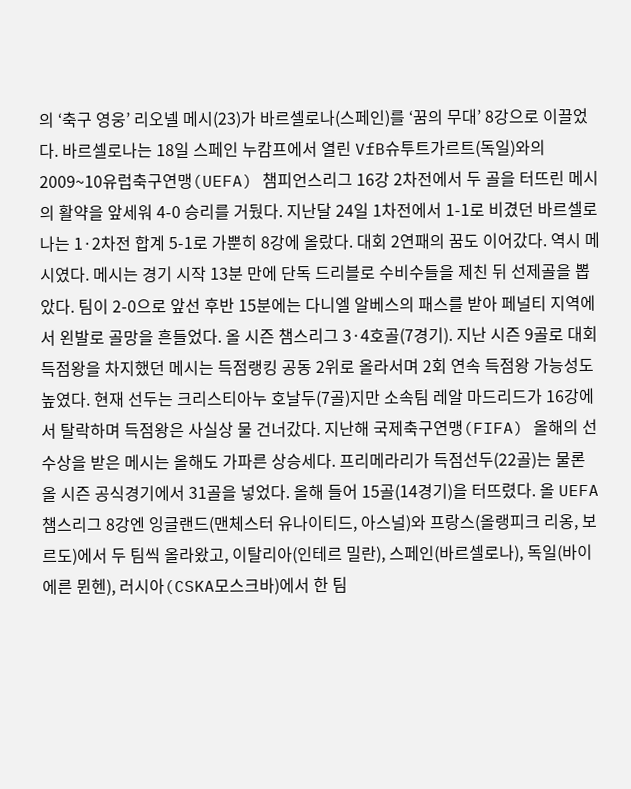의 ‘축구 영웅’ 리오넬 메시(23)가 바르셀로나(스페인)를 ‘꿈의 무대’ 8강으로 이끌었다. 바르셀로나는 18일 스페인 누캄프에서 열린 VfB슈투트가르트(독일)와의 2009~10유럽축구연맹(UEFA) 챔피언스리그 16강 2차전에서 두 골을 터뜨린 메시의 활약을 앞세워 4-0 승리를 거뒀다. 지난달 24일 1차전에서 1-1로 비겼던 바르셀로나는 1·2차전 합계 5-1로 가뿐히 8강에 올랐다. 대회 2연패의 꿈도 이어갔다. 역시 메시였다. 메시는 경기 시작 13분 만에 단독 드리블로 수비수들을 제친 뒤 선제골을 뽑았다. 팀이 2-0으로 앞선 후반 15분에는 다니엘 알베스의 패스를 받아 페널티 지역에서 왼발로 골망을 흔들었다. 올 시즌 챔스리그 3·4호골(7경기). 지난 시즌 9골로 대회 득점왕을 차지했던 메시는 득점랭킹 공동 2위로 올라서며 2회 연속 득점왕 가능성도 높였다. 현재 선두는 크리스티아누 호날두(7골)지만 소속팀 레알 마드리드가 16강에서 탈락하며 득점왕은 사실상 물 건너갔다. 지난해 국제축구연맹(FIFA) 올해의 선수상을 받은 메시는 올해도 가파른 상승세다. 프리메라리가 득점선두(22골)는 물론 올 시즌 공식경기에서 31골을 넣었다. 올해 들어 15골(14경기)을 터뜨렸다. 올 UEFA챔스리그 8강엔 잉글랜드(맨체스터 유나이티드, 아스널)와 프랑스(올랭피크 리옹, 보르도)에서 두 팀씩 올라왔고, 이탈리아(인테르 밀란), 스페인(바르셀로나), 독일(바이에른 뮌헨), 러시아(CSKA모스크바)에서 한 팀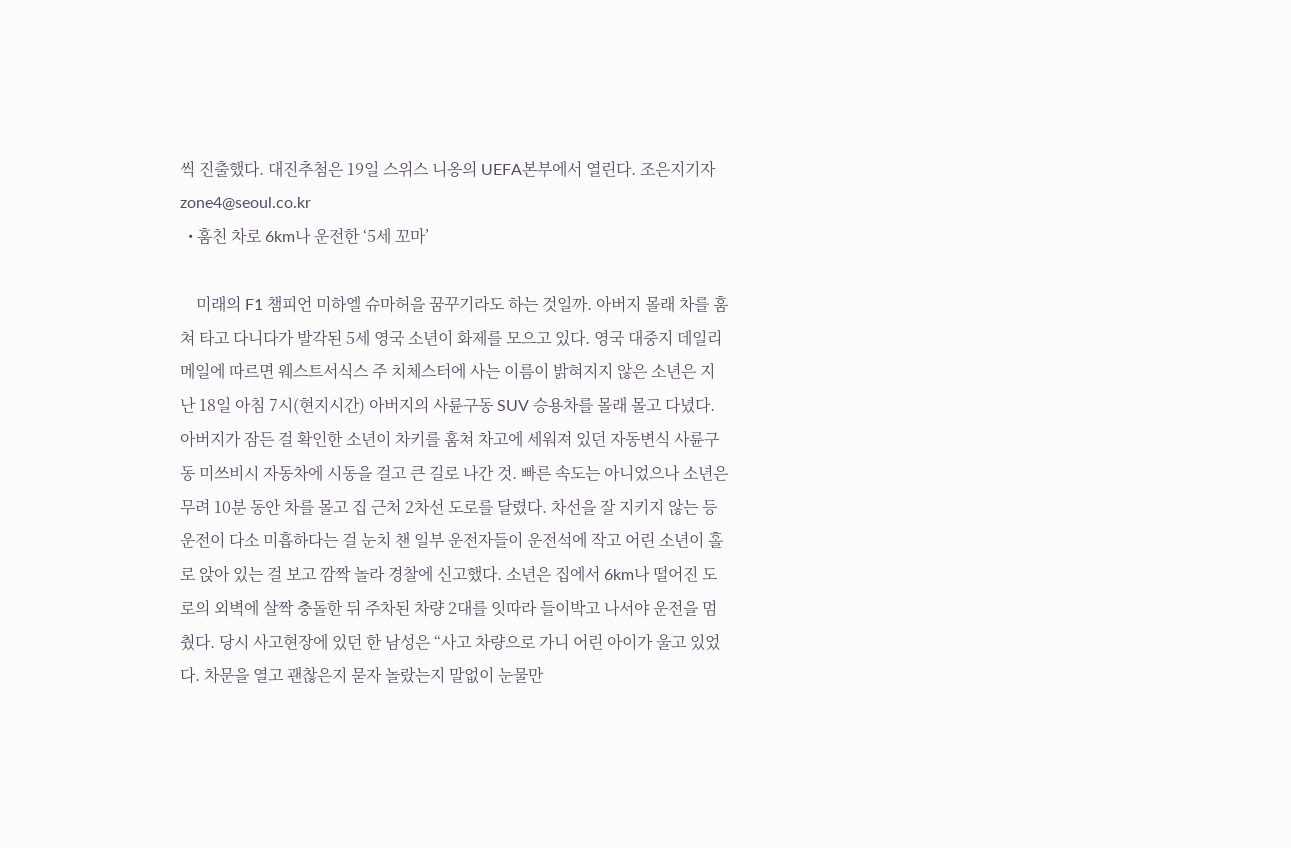씩 진출했다. 대진추첨은 19일 스위스 니옹의 UEFA본부에서 열린다. 조은지기자 zone4@seoul.co.kr
  • 훔친 차로 6km나 운전한 ‘5세 꼬마’

    미래의 F1 챔피언 미하엘 슈마허을 꿈꾸기라도 하는 것일까. 아버지 몰래 차를 훔쳐 타고 다니다가 발각된 5세 영국 소년이 화제를 모으고 있다. 영국 대중지 데일리메일에 따르면 웨스트서식스 주 치체스터에 사는 이름이 밝혀지지 않은 소년은 지난 18일 아침 7시(현지시간) 아버지의 사륜구동 SUV 승용차를 몰래 몰고 다녔다. 아버지가 잠든 걸 확인한 소년이 차키를 훔쳐 차고에 세워져 있던 자동변식 사륜구동 미쓰비시 자동차에 시동을 걸고 큰 길로 나간 것. 빠른 속도는 아니었으나 소년은 무려 10분 동안 차를 몰고 집 근처 2차선 도로를 달렸다. 차선을 잘 지키지 않는 등 운전이 다소 미흡하다는 걸 눈치 챈 일부 운전자들이 운전석에 작고 어린 소년이 홀로 앉아 있는 걸 보고 깜짝 놀라 경찰에 신고했다. 소년은 집에서 6km나 떨어진 도로의 외벽에 살짝 충돌한 뒤 주차된 차량 2대를 잇따라 들이박고 나서야 운전을 멈췄다. 당시 사고현장에 있던 한 남성은 “사고 차량으로 가니 어린 아이가 울고 있었다. 차문을 열고 괜찮은지 묻자 놀랐는지 말없이 눈물만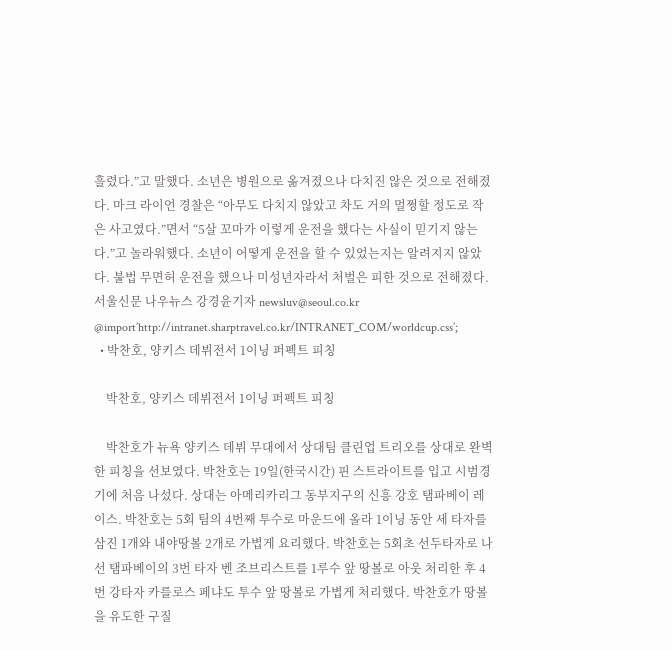흘렸다.”고 말했다. 소년은 병원으로 옮겨졌으나 다치진 않은 것으로 전해졌다. 마크 라이언 경찰은 “아무도 다치지 않았고 차도 거의 멀쩡할 정도로 작은 사고였다.”면서 “5살 꼬마가 이렇게 운전을 했다는 사실이 믿기지 않는다.”고 놀라워했다. 소년이 어떻게 운전을 할 수 있었는지는 알려지지 않았다. 불법 무면허 운전을 했으나 미성년자라서 처벌은 피한 것으로 전해졌다. 서울신문 나우뉴스 강경윤기자 newsluv@seoul.co.kr @import’http://intranet.sharptravel.co.kr/INTRANET_COM/worldcup.css’;
  • 박찬호, 양키스 데뷔전서 1이닝 퍼펙트 피칭

    박찬호, 양키스 데뷔전서 1이닝 퍼펙트 피칭

    박찬호가 뉴욕 양키스 데뷔 무대에서 상대팀 클린업 트리오를 상대로 완벽한 피칭을 선보였다. 박찬호는 19일(한국시간) 핀 스트라이트를 입고 시범경기에 처음 나섰다. 상대는 아메리카리그 동부지구의 신흥 강호 탬파베이 레이스. 박찬호는 5회 팀의 4번째 투수로 마운드에 올라 1이닝 동안 세 타자를 삼진 1개와 내야땅볼 2개로 가볍게 요리했다. 박찬호는 5회초 선두타자로 나선 탬파베이의 3번 타자 벤 조브리스트를 1루수 앞 땅볼로 아웃 처리한 후 4번 강타자 카를로스 페냐도 투수 앞 땅볼로 가볍게 처리했다. 박찬호가 땅볼을 유도한 구질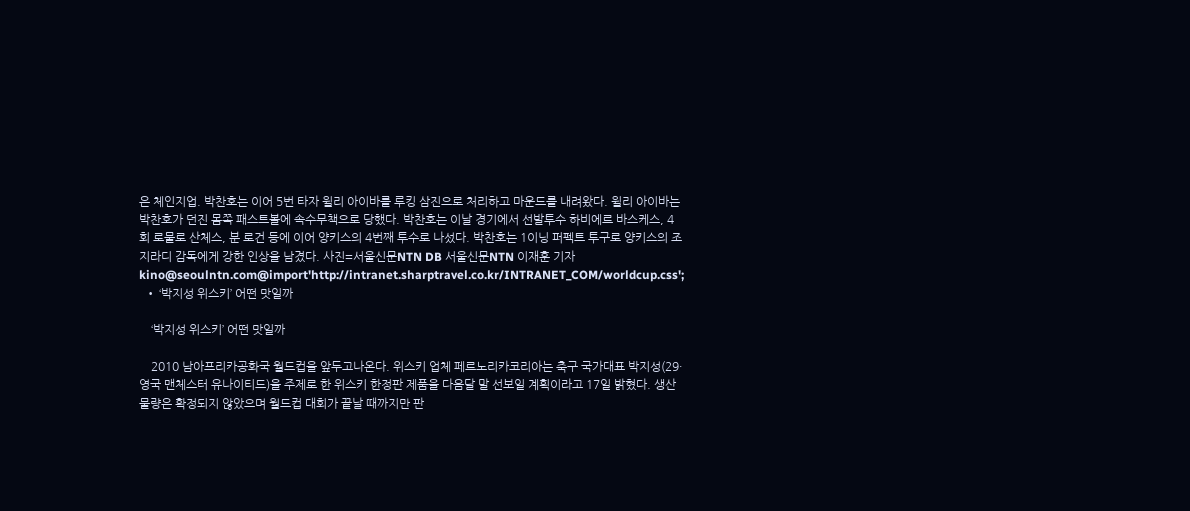은 체인지업. 박찬호는 이어 5번 타자 윌리 아이바를 루킹 삼진으로 처리하고 마운드를 내려왔다. 윌리 아이바는 박찬호가 던진 몸쪽 패스트볼에 속수무책으로 당했다. 박찬호는 이날 경기에서 선발투수 하비에르 바스케스, 4회 로물로 산체스, 분 로건 등에 이어 양키스의 4번째 투수로 나섰다. 박찬호는 1이닝 퍼펙트 투구로 양키스의 조 지라디 감독에게 강한 인상을 남겼다. 사진=서울신문NTN DB 서울신문NTN 이재훈 기자 kino@seoulntn.com@import'http://intranet.sharptravel.co.kr/INTRANET_COM/worldcup.css';
  • ‘박지성 위스키’ 어떤 맛일까

    ‘박지성 위스키’ 어떤 맛일까

    2010 남아프리카공화국 월드컵을 앞두고나온다. 위스키 업체 페르노리카코리아는 축구 국가대표 박지성(29·영국 맨체스터 유나이티드)을 주제로 한 위스키 한정판 제품을 다음달 말 선보일 계획이라고 17일 밝혔다. 생산물량은 확정되지 않았으며 월드컵 대회가 끝날 때까지만 판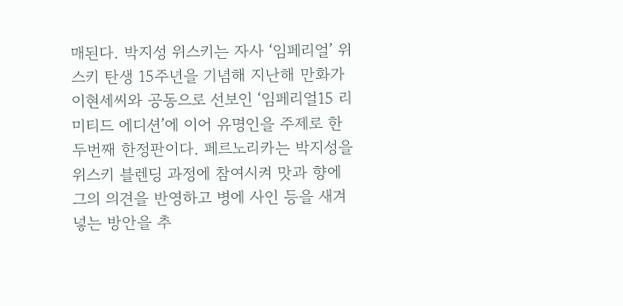매된다. 박지성 위스키는 자사 ‘임페리얼’ 위스키 탄생 15주년을 기념해 지난해 만화가 이현세씨와 공동으로 선보인 ‘임페리얼15 리미티드 에디션’에 이어 유명인을 주제로 한 두번째 한정판이다. 페르노리카는 박지성을 위스키 블렌딩 과정에 참여시켜 맛과 향에 그의 의견을 반영하고 병에 사인 등을 새겨넣는 방안을 추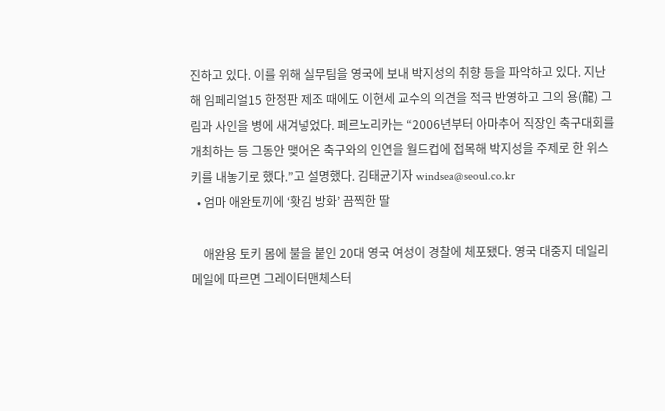진하고 있다. 이를 위해 실무팀을 영국에 보내 박지성의 취향 등을 파악하고 있다. 지난해 임페리얼15 한정판 제조 때에도 이현세 교수의 의견을 적극 반영하고 그의 용(龍) 그림과 사인을 병에 새겨넣었다. 페르노리카는 “2006년부터 아마추어 직장인 축구대회를 개최하는 등 그동안 맺어온 축구와의 인연을 월드컵에 접목해 박지성을 주제로 한 위스키를 내놓기로 했다.”고 설명했다. 김태균기자 windsea@seoul.co.kr
  • 엄마 애완토끼에 ‘홧김 방화’ 끔찍한 딸

    애완용 토키 몸에 불을 붙인 20대 영국 여성이 경찰에 체포됐다. 영국 대중지 데일리메일에 따르면 그레이터맨체스터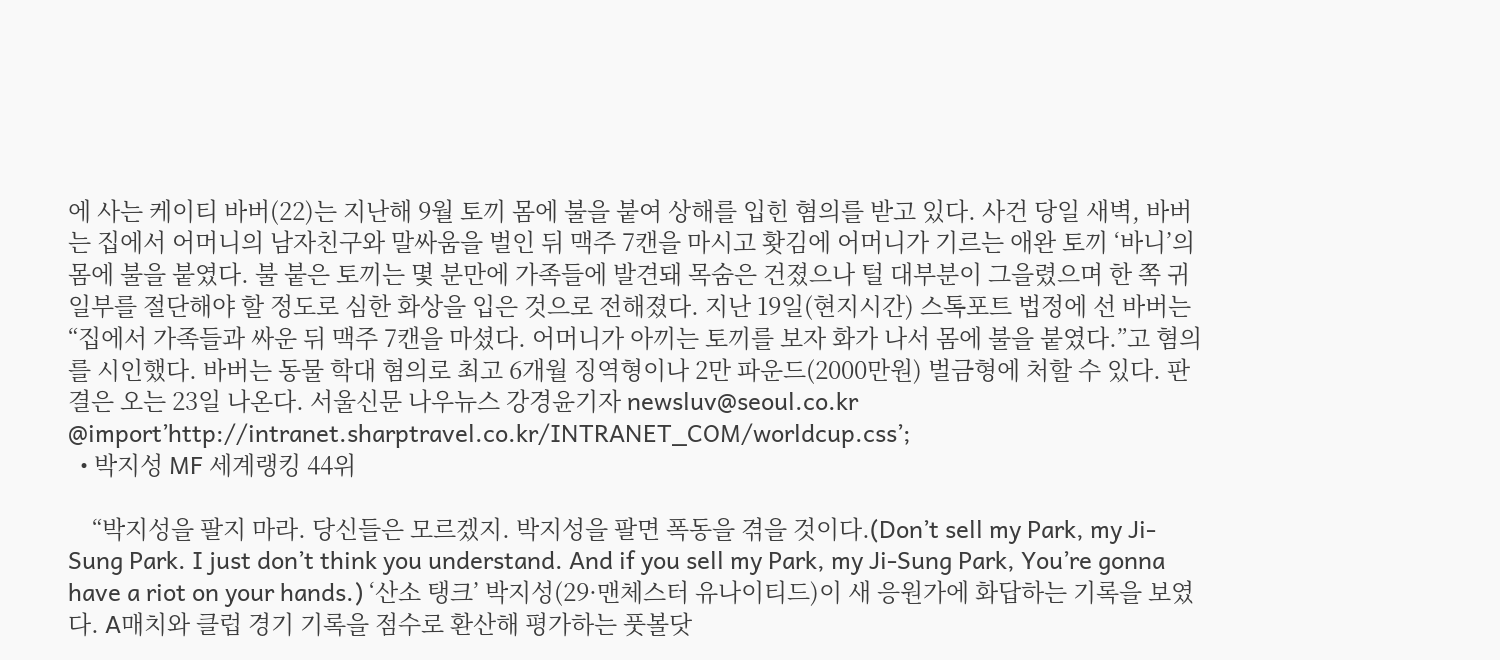에 사는 케이티 바버(22)는 지난해 9월 토끼 몸에 불을 붙여 상해를 입힌 혐의를 받고 있다. 사건 당일 새벽, 바버는 집에서 어머니의 남자친구와 말싸움을 벌인 뒤 맥주 7캔을 마시고 홧김에 어머니가 기르는 애완 토끼 ‘바니’의 몸에 불을 붙였다. 불 붙은 토끼는 몇 분만에 가족들에 발견돼 목숨은 건졌으나 털 대부분이 그을렸으며 한 쪽 귀 일부를 절단해야 할 정도로 심한 화상을 입은 것으로 전해졌다. 지난 19일(현지시간) 스톡포트 법정에 선 바버는 “집에서 가족들과 싸운 뒤 맥주 7캔을 마셨다. 어머니가 아끼는 토끼를 보자 화가 나서 몸에 불을 붙였다.”고 혐의를 시인했다. 바버는 동물 학대 혐의로 최고 6개월 징역형이나 2만 파운드(2000만원) 벌금형에 처할 수 있다. 판결은 오는 23일 나온다. 서울신문 나우뉴스 강경윤기자 newsluv@seoul.co.kr @import’http://intranet.sharptravel.co.kr/INTRANET_COM/worldcup.css’;
  • 박지성 MF 세계랭킹 44위

    “박지성을 팔지 마라. 당신들은 모르겠지. 박지성을 팔면 폭동을 겪을 것이다.(Don’t sell my Park, my Ji-Sung Park. I just don’t think you understand. And if you sell my Park, my Ji-Sung Park, You’re gonna have a riot on your hands.) ‘산소 탱크’ 박지성(29·맨체스터 유나이티드)이 새 응원가에 화답하는 기록을 보였다. A매치와 클럽 경기 기록을 점수로 환산해 평가하는 풋볼닷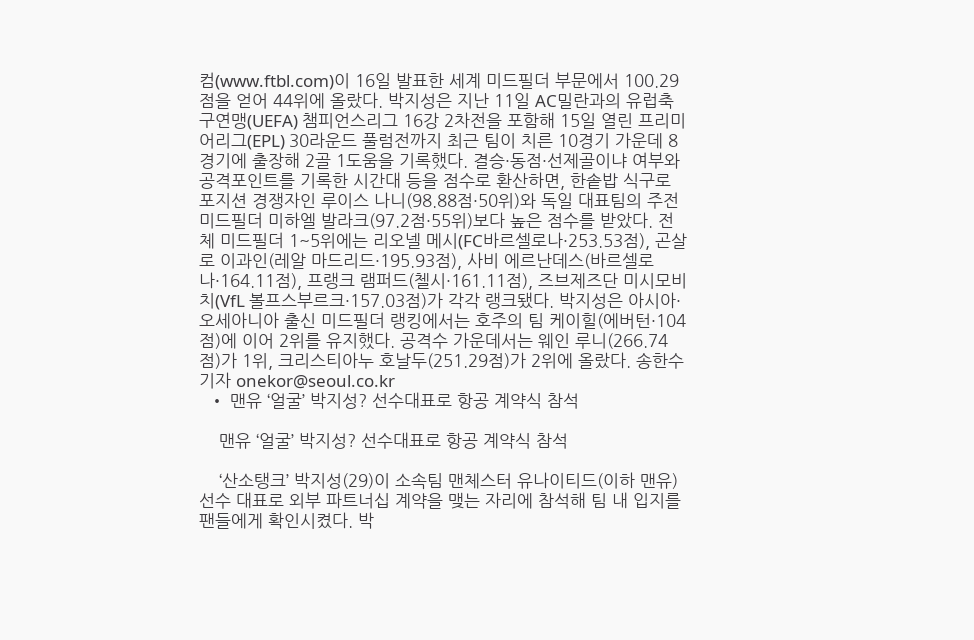컴(www.ftbl.com)이 16일 발표한 세계 미드필더 부문에서 100.29점을 얻어 44위에 올랐다. 박지성은 지난 11일 AC밀란과의 유럽축구연맹(UEFA) 챔피언스리그 16강 2차전을 포함해 15일 열린 프리미어리그(EPL) 30라운드 풀럼전까지 최근 팀이 치른 10경기 가운데 8경기에 출장해 2골 1도움을 기록했다. 결승·동점·선제골이냐 여부와 공격포인트를 기록한 시간대 등을 점수로 환산하면, 한솥밥 식구로 포지션 경쟁자인 루이스 나니(98.88점·50위)와 독일 대표팀의 주전 미드필더 미하엘 발라크(97.2점·55위)보다 높은 점수를 받았다. 전체 미드필더 1~5위에는 리오넬 메시(FC바르셀로나·253.53점), 곤살로 이과인(레알 마드리드·195.93점), 사비 에르난데스(바르셀로나·164.11점), 프랭크 램퍼드(첼시·161.11점), 즈브제즈단 미시모비치(VfL 볼프스부르크·157.03점)가 각각 랭크됐다. 박지성은 아시아·오세아니아 출신 미드필더 랭킹에서는 호주의 팀 케이힐(에버턴·104점)에 이어 2위를 유지했다. 공격수 가운데서는 웨인 루니(266.74점)가 1위, 크리스티아누 호날두(251.29점)가 2위에 올랐다. 송한수기자 onekor@seoul.co.kr
  • 맨유 ‘얼굴’ 박지성? 선수대표로 항공 계약식 참석

    맨유 ‘얼굴’ 박지성? 선수대표로 항공 계약식 참석

    ‘산소탱크’ 박지성(29)이 소속팀 맨체스터 유나이티드(이하 맨유) 선수 대표로 외부 파트너십 계약을 맺는 자리에 참석해 팀 내 입지를 팬들에게 확인시켰다. 박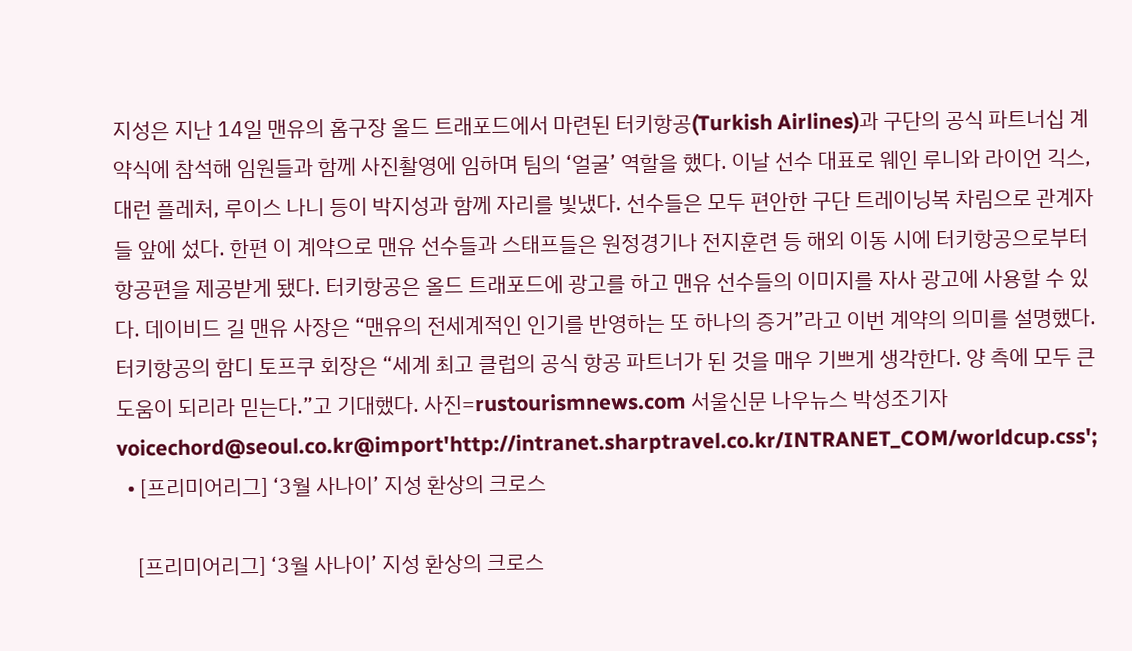지성은 지난 14일 맨유의 홈구장 올드 트래포드에서 마련된 터키항공(Turkish Airlines)과 구단의 공식 파트너십 계약식에 참석해 임원들과 함께 사진촬영에 임하며 팀의 ‘얼굴’ 역할을 했다. 이날 선수 대표로 웨인 루니와 라이언 긱스, 대런 플레처, 루이스 나니 등이 박지성과 함께 자리를 빛냈다. 선수들은 모두 편안한 구단 트레이닝복 차림으로 관계자들 앞에 섰다. 한편 이 계약으로 맨유 선수들과 스태프들은 원정경기나 전지훈련 등 해외 이동 시에 터키항공으로부터 항공편을 제공받게 됐다. 터키항공은 올드 트래포드에 광고를 하고 맨유 선수들의 이미지를 자사 광고에 사용할 수 있다. 데이비드 길 맨유 사장은 “맨유의 전세계적인 인기를 반영하는 또 하나의 증거”라고 이번 계약의 의미를 설명했다. 터키항공의 함디 토프쿠 회장은 “세계 최고 클럽의 공식 항공 파트너가 된 것을 매우 기쁘게 생각한다. 양 측에 모두 큰 도움이 되리라 믿는다.”고 기대했다. 사진=rustourismnews.com 서울신문 나우뉴스 박성조기자 voicechord@seoul.co.kr@import'http://intranet.sharptravel.co.kr/INTRANET_COM/worldcup.css';
  • [프리미어리그] ‘3월 사나이’ 지성 환상의 크로스

    [프리미어리그] ‘3월 사나이’ 지성 환상의 크로스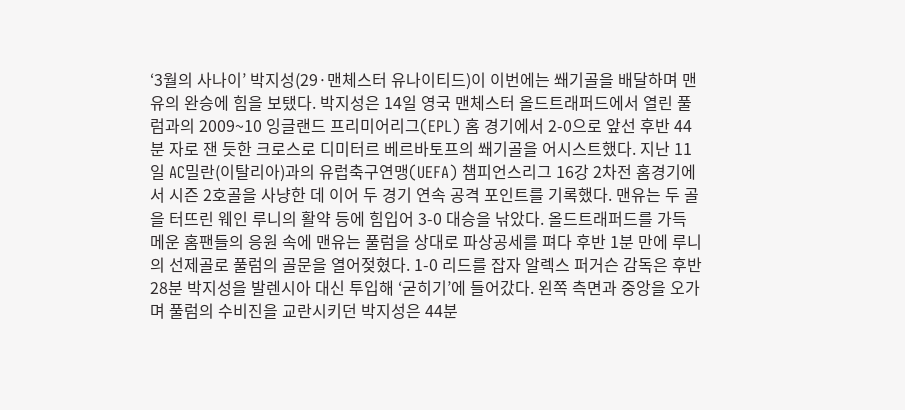‘3월의 사나이’ 박지성(29·맨체스터 유나이티드)이 이번에는 쐐기골을 배달하며 맨유의 완승에 힘을 보탰다. 박지성은 14일 영국 맨체스터 올드트래퍼드에서 열린 풀럼과의 2009~10 잉글랜드 프리미어리그(EPL) 홈 경기에서 2-0으로 앞선 후반 44분 자로 잰 듯한 크로스로 디미터르 베르바토프의 쐐기골을 어시스트했다. 지난 11일 AC밀란(이탈리아)과의 유럽축구연맹(UEFA) 챔피언스리그 16강 2차전 홈경기에서 시즌 2호골을 사냥한 데 이어 두 경기 연속 공격 포인트를 기록했다. 맨유는 두 골을 터뜨린 웨인 루니의 활약 등에 힘입어 3-0 대승을 낚았다. 올드트래퍼드를 가득 메운 홈팬들의 응원 속에 맨유는 풀럼을 상대로 파상공세를 펴다 후반 1분 만에 루니의 선제골로 풀럼의 골문을 열어젖혔다. 1-0 리드를 잡자 알렉스 퍼거슨 감독은 후반 28분 박지성을 발렌시아 대신 투입해 ‘굳히기’에 들어갔다. 왼쪽 측면과 중앙을 오가며 풀럼의 수비진을 교란시키던 박지성은 44분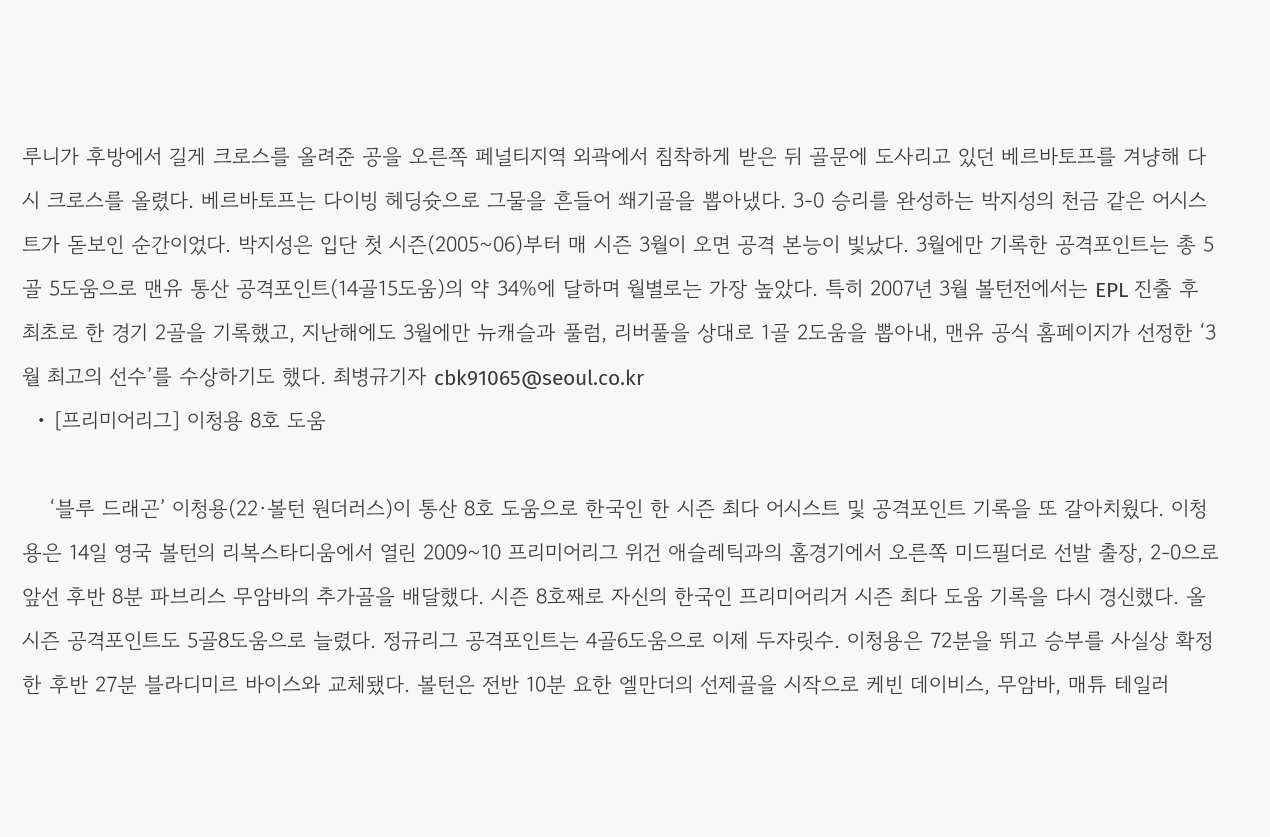루니가 후방에서 길게 크로스를 올려준 공을 오른쪽 페널티지역 외곽에서 침착하게 받은 뒤 골문에 도사리고 있던 베르바토프를 겨냥해 다시 크로스를 올렸다. 베르바토프는 다이빙 헤딩슛으로 그물을 흔들어 쐐기골을 뽑아냈다. 3-0 승리를 완성하는 박지성의 천금 같은 어시스트가 돋보인 순간이었다. 박지성은 입단 첫 시즌(2005~06)부터 매 시즌 3월이 오면 공격 본능이 빛났다. 3월에만 기록한 공격포인트는 총 5골 5도움으로 맨유 통산 공격포인트(14골15도움)의 약 34%에 달하며 월별로는 가장 높았다. 특히 2007년 3월 볼턴전에서는 EPL 진출 후 최초로 한 경기 2골을 기록했고, 지난해에도 3월에만 뉴캐슬과 풀럼, 리버풀을 상대로 1골 2도움을 뽑아내, 맨유 공식 홈페이지가 선정한 ‘3월 최고의 선수’를 수상하기도 했다. 최병규기자 cbk91065@seoul.co.kr
  • [프리미어리그] 이청용 8호 도움

    ‘블루 드래곤’ 이청용(22·볼턴 원더러스)이 통산 8호 도움으로 한국인 한 시즌 최다 어시스트 및 공격포인트 기록을 또 갈아치웠다. 이청용은 14일 영국 볼턴의 리복스타디움에서 열린 2009~10 프리미어리그 위건 애슬레틱과의 홈경기에서 오른쪽 미드필더로 선발 출장, 2-0으로 앞선 후반 8분 파브리스 무암바의 추가골을 배달했다. 시즌 8호째로 자신의 한국인 프리미어리거 시즌 최다 도움 기록을 다시 경신했다. 올 시즌 공격포인트도 5골8도움으로 늘렸다. 정규리그 공격포인트는 4골6도움으로 이제 두자릿수. 이청용은 72분을 뛰고 승부를 사실상 확정한 후반 27분 블라디미르 바이스와 교체됐다. 볼턴은 전반 10분 요한 엘만더의 선제골을 시작으로 케빈 데이비스, 무암바, 매튜 테일러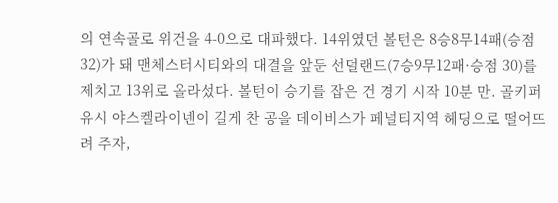의 연속골로 위건을 4-0으로 대파했다. 14위였던 볼턴은 8승8무14패(승점32)가 돼 맨체스터시티와의 대결을 앞둔 선덜랜드(7승9무12패·승점 30)를 제치고 13위로 올라섰다. 볼턴이 승기를 잡은 건 경기 시작 10분 만. 골키퍼 유시 야스켈라이넨이 길게 찬 공을 데이비스가 페널티지역 헤딩으로 떨어뜨려 주자,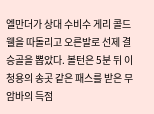엘만더가 상대 수비수 게리 콜드웰을 따돌리고 오른발로 선제 결승골을 뽑았다. 볼턴은 5분 뒤 이청용의 송곳 같은 패스를 받은 무암바의 득점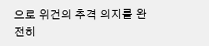으로 위건의 추격 의지를 완전히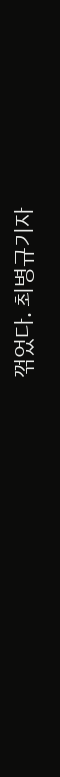꺾었다. 최병규기자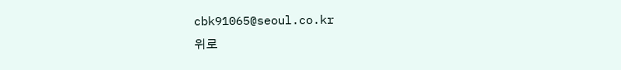cbk91065@seoul.co.kr
위로